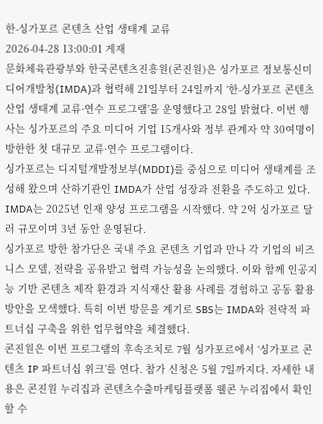한-싱가포르 콘텐츠 산업 생태계 교류
2026-04-28 13:00:01 게재
문화체육관광부와 한국콘텐츠진흥원(콘진원)은 싱가포르 정보통신미디어개발청(IMDA)과 협력해 21일부터 24일까지 ‘한-싱가포르 콘텐츠 산업 생태계 교류·연수 프로그램’을 운영했다고 28일 밝혔다. 이번 행사는 싱가포르의 주요 미디어 기업 15개사와 정부 관계자 약 30여명이 방한한 첫 대규모 교류·연수 프로그램이다.
싱가포르는 디지털개발정보부(MDDI)를 중심으로 미디어 생태계를 조성해 왔으며 산하기관인 IMDA가 산업 성장과 전환을 주도하고 있다. IMDA는 2025년 인재 양성 프로그램을 시작했다. 약 2억 싱가포르 달러 규모이며 3년 동안 운영된다.
싱가포르 방한 참가단은 국내 주요 콘텐츠 기업과 만나 각 기업의 비즈니스 모델, 전략을 공유받고 협력 가능성을 논의했다. 이와 함께 인공지능 기반 콘텐츠 제작 환경과 지식재산 활용 사례를 경험하고 공동 활용방안을 모색했다. 특히 이번 방문을 계기로 SBS는 IMDA와 전략적 파트너십 구축을 위한 업무협약을 체결했다.
콘진원은 이번 프로그램의 후속조치로 7월 싱가포르에서 ‘싱가포르 콘텐츠 IP 파트너십 위크’를 연다. 참가 신청은 5월 7일까지다. 자세한 내용은 콘진원 누리집과 콘텐츠수출마케팅플랫폼 웰콘 누리집에서 확인할 수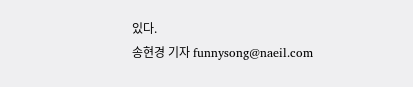있다.
송현경 기자 funnysong@naeil.com